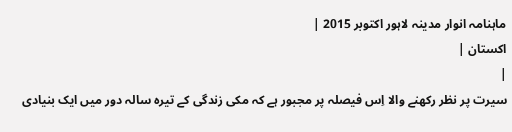ماہنامہ انوار مدینہ لاہور اکتوبر 2015 |
اكستان |
|
سیرت پر نظر رکھنے والا اِس فیصلہ پر مجبور ہے کہ مکی زندگی کے تیرہ سالہ دور میں ایک بنیادی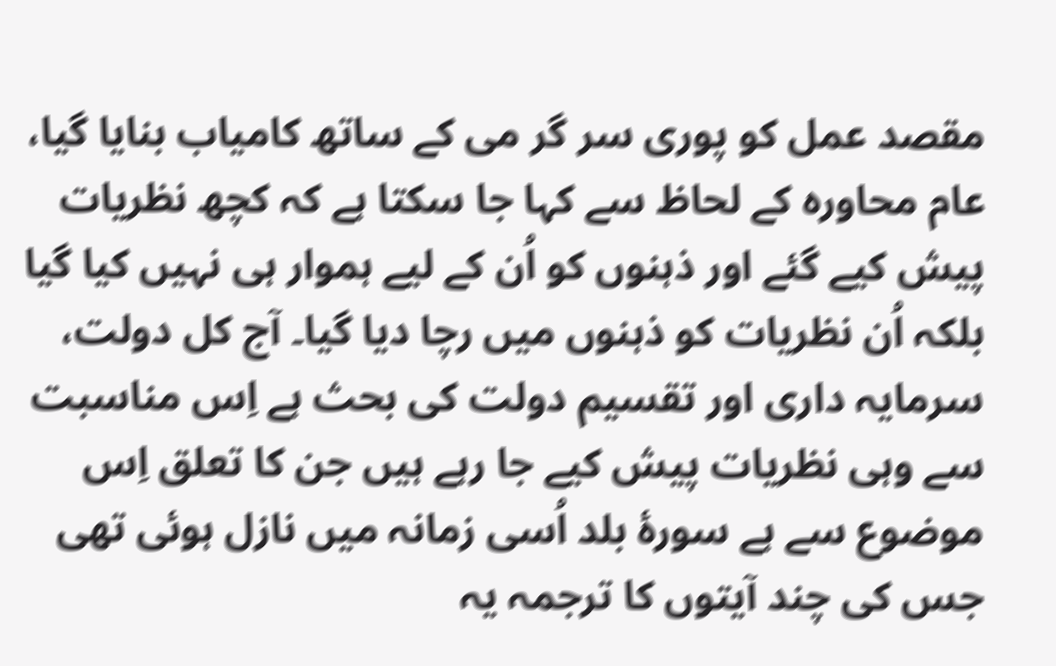مقصد عمل کو پوری سر گر می کے ساتھ کامیاب بنایا گیا، عام محاورہ کے لحاظ سے کہا جا سکتا ہے کہ کچھ نظریات پیش کیے گئے اور ذہنوں کو اُن کے لیے ہموار ہی نہیں کیا گیا بلکہ اُن نظریات کو ذہنوں میں رچا دیا گیا۔ آج کل دولت، سرمایہ داری اور تقسیم دولت کی بحث ہے اِس مناسبت سے وہی نظریات پیش کیے جا رہے ہیں جن کا تعلق اِس موضوع سے ہے سورۂ بلد اُسی زمانہ میں نازل ہوئی تھی جس کی چند آیتوں کا ترجمہ یہ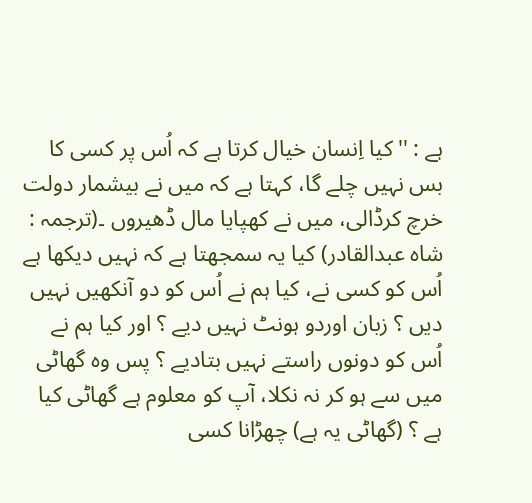ہے : ''کیا اِنسان خیال کرتا ہے کہ اُس پر کسی کا بس نہیں چلے گا، کہتا ہے کہ میں نے بیشمار دولت خرچ کرڈالی، میں نے کھپایا مال ڈھیروں ۔(ترجمہ : شاہ عبدالقادر) کیا یہ سمجھتا ہے کہ نہیں دیکھا ہے اُس کو کسی نے، کیا ہم نے اُس کو دو آنکھیں نہیں دیں ؟ زبان اوردو ہونٹ نہیں دیے ؟ اور کیا ہم نے اُس کو دونوں راستے نہیں بتادیے ؟ پس وہ گھاٹی میں سے ہو کر نہ نکلا، آپ کو معلوم ہے گھاٹی کیا ہے ؟ (گھاٹی یہ ہے) چھڑانا کسی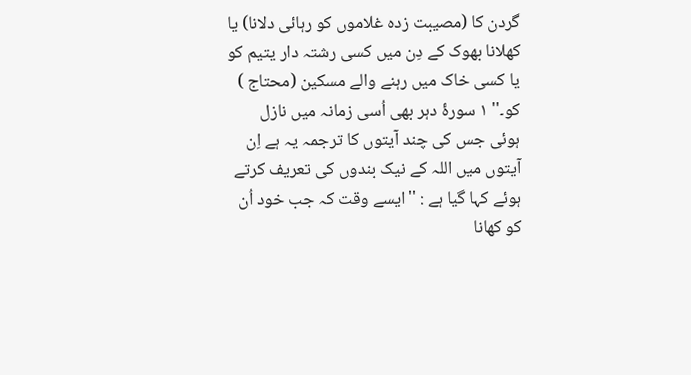گردن کا (مصیبت زدہ غلاموں کو رہائی دلانا) یا کھلانا بھوک کے دِن میں کسی رشتہ دار یتیم کو یا کسی خاک میں رہنے والے مسکین (محتاج ) کو۔'' ١ سورۂ دہر بھی اُسی زمانہ میں نازل ہوئی جس کی چند آیتوں کا ترجمہ یہ ہے اِن آیتوں میں اللہ کے نیک بندوں کی تعریف کرتے ہوئے کہا گیا ہے : ''ایسے وقت کہ جب خود اُن کو کھانا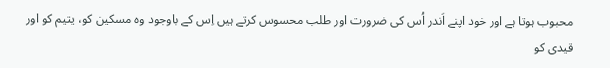محبوب ہوتا ہے اور خود اپنے اَندر اُس کی ضرورت اور طلب محسوس کرتے ہیں اِس کے باوجود وہ مسکین کو، یتیم کو اور قیدی کو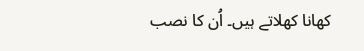کھانا کھلاتے ہیں۔ اُن کا نصب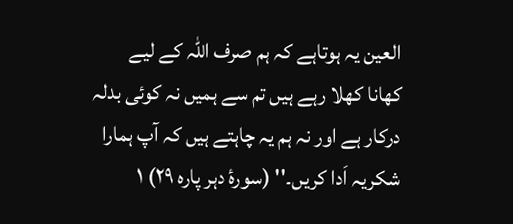العین یہ ہوتاہے کہ ہم صرف اللہ کے لیے کھانا کھلا رہے ہیں تم سے ہمیں نہ کوئی بدلہ درکار ہے اور نہ ہم یہ چاہتے ہیں کہ آپ ہمارا شکریہ اَدا کریں۔'' (سورۂ دہر پارہ ٢٩) ١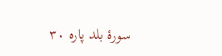سورۂ بلد پارہ ٣٠